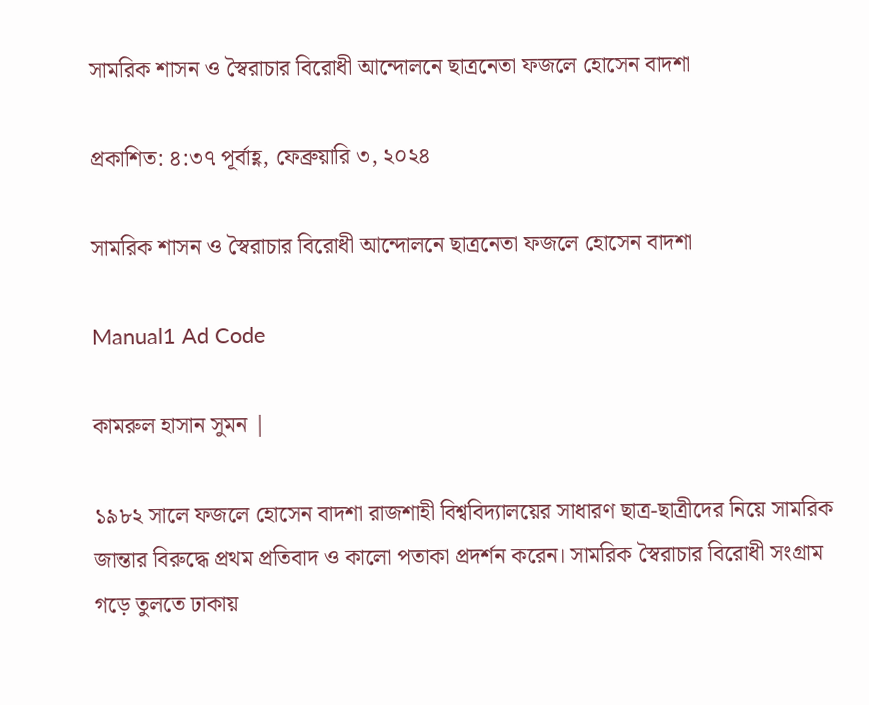সামরিক শাসন ও স্বৈরাচার বিরোধী আন্দোলনে ছাত্রনেতা ফজলে হোসেন বাদশা

প্রকাশিত: ৪:৩৭ পূর্বাহ্ণ, ফেব্রুয়ারি ৩, ২০২৪

সামরিক শাসন ও স্বৈরাচার বিরোধী আন্দোলনে ছাত্রনেতা ফজলে হোসেন বাদশা

Manual1 Ad Code

কামরুল হাসান সুমন |

১৯৮২ সালে ফজলে হোসেন বাদশা রাজশাহী বিশ্ববিদ্যালয়ের সাধারণ ছাত্র-ছাত্রীদের নিয়ে সামরিক জান্তার বিরুদ্ধে প্রথম প্রতিবাদ ও কালো পতাকা প্রদর্শন করেন। সামরিক স্বৈরাচার বিরোধী সংগ্রাম গড়ে তুলতে ঢাকায়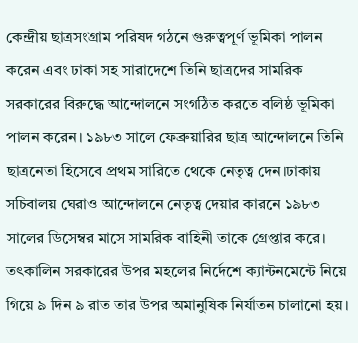কেন্দ্রীয় ছাত্রসংগ্রাম পরিষদ গঠনে গুরুত্বপূর্ণ ভূমিকা পালন করেন এবং ঢাকা সহ সারাদেশে তিনি ছাত্রদের সামরিক সরকারের বিরুদ্ধে আন্দোলনে সংগঠিত করতে বলিষ্ঠ ভূমিকা পালন করেন। ১৯৮৩ সালে ফেব্রুয়ারির ছাত্র আন্দোলনে তিনি ছাত্রনেতা হিসেবে প্রথম সারিতে থেকে নেতৃত্ব দেন।ঢাকায় সচিবালয় ঘেরাও আন্দোলনে নেতৃত্ব দেয়ার কারনে ১৯৮৩ সালের ডিসেম্বর মাসে সামরিক বাহিনী তাকে গ্রেপ্তার করে। তৎকালিন সরকারের উপর মহলের নির্দেশে ক্যান্টনমেন্টে নিয়ে গিয়ে ৯ দিন ৯ রাত তার উপর অমানুষিক নির্যাতন চালানো হয়।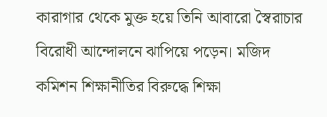কারাগার থেকে মুক্ত হয়ে তিনি আবারো স্বৈরাচার বিরোধী আন্দোলনে ঝাপিয়ে পড়েন। মজিদ কমিশন শিক্ষানীতির বিরুদ্ধে শিক্ষা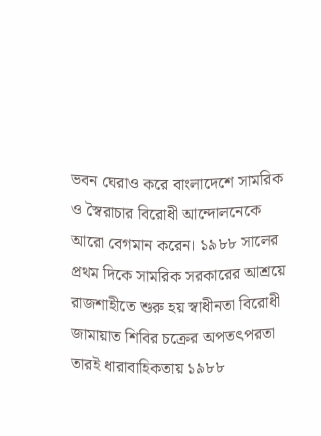ভবন ঘেরাও করে বাংলাদেশে সামরিক ও স্বৈরাচার বিরোধী আন্দোলনেকে আরো বেগমান করেন। ১৯৮৮ সালের প্রথম দিকে সামরিক সরকারের আশ্রয়ে রাজশাহীতে শুরু হয় স্বাধীনতা বিরোধী জামায়াত শিবির চক্রের অপতৎপরতা তারই ধারাবাহিকতায় ১৯৮৮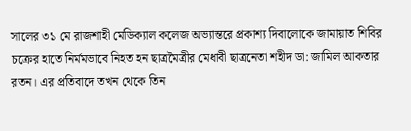সালের ৩১ মে রাজশাহী মেডিক্যাল কলেজ অভ্যান্তরে প্রকাশ্য দিবালোকে জামায়াত শিবির চক্রের হাতে নির্মমভাবে নিহত হন ছাত্রমৈত্রীর মেধাবী ছাত্রনেতা শহীদ ডা: জামিল আকতার রতন। এর প্রতিবাদে তখন থেকে তিন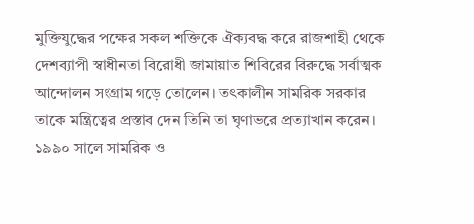মুক্তিযুদ্ধের পক্ষের সকল শক্তিকে ঐক্যবদ্ধ করে রাজশাহী থেকে দেশব্যাপী স্বাধীনতা বিরোধী জামায়াত শিবিরের বিরুদ্ধে সর্বাত্মক আন্দোলন সংগ্রাম গড়ে তোলেন। তৎকালীন সামরিক সরকার তাকে মন্ত্রিত্বের প্রস্তাব দেন তিনি তা ঘৃণাভরে প্রত্যাখান করেন। ১৯৯০ সালে সামরিক ও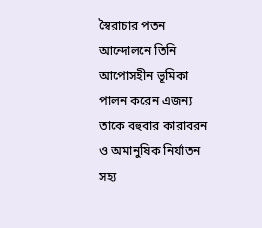স্বৈরাচার পতন আন্দোলনে তিনি আপোসহীন ভূমিকা পালন করেন এজন্য তাকে বহুবার কারাবরন ও অমানুষিক নির্যাতন সহ্য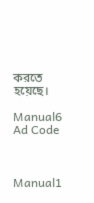করতে হয়েছে।

Manual6 Ad Code



Manual1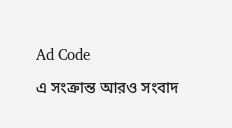Ad Code

এ সংক্রান্ত আরও সংবাদ